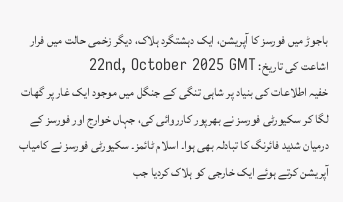باجوڑ میں فورسز کا آپریشن، ایک دہشتگرد ہلاک، دیگر زخمی حالت میں فرار
اشاعت کی تاریخ: 22nd, October 2025 GMT
خفیہ اطلاعات کی بنیاد پر شاہی تنگی کے جنگل میں موجود ایک غار پر گھات لگا کر سکیورٹی فورسز نے بھرپور کارروائی کی، جہاں خوارج اور فورسز کے درمیان شدید فائرنگ کا تبادلہ بھی ہوا۔ اسلام ٹائمز۔ سکیورٹی فورسز نے کامیاب آپریشن کرتے ہوئے ایک خارجی کو ہلاک کردیا جب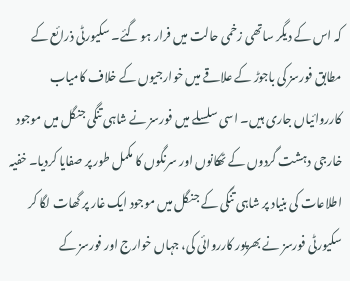کہ اس کے دیگر ساتھی زخمی حالت میں فرار ہو گئے۔ سکیورٹی ذرائع کے مطابق فورسز کی باجوڑ کے علاقے میں خوارجیوں کے خلاف کامیاب کارروائیاں جاری ہیں۔ اسی سلسلے میں فورسز نے شاہی تنگی جنگل میں موجود خارجی دہشت گردوں کے ٹھکانوں اور سرنگوں کا مکمل طور پر صفایا کردیا۔ خفیہ اطلاعات کی بنیاد پر شاہی تنگی کے جنگل میں موجود ایک غار پر گھات لگا کر سکیورٹی فورسز نے بھرپور کارروائی کی، جہاں خوارج اور فورسز کے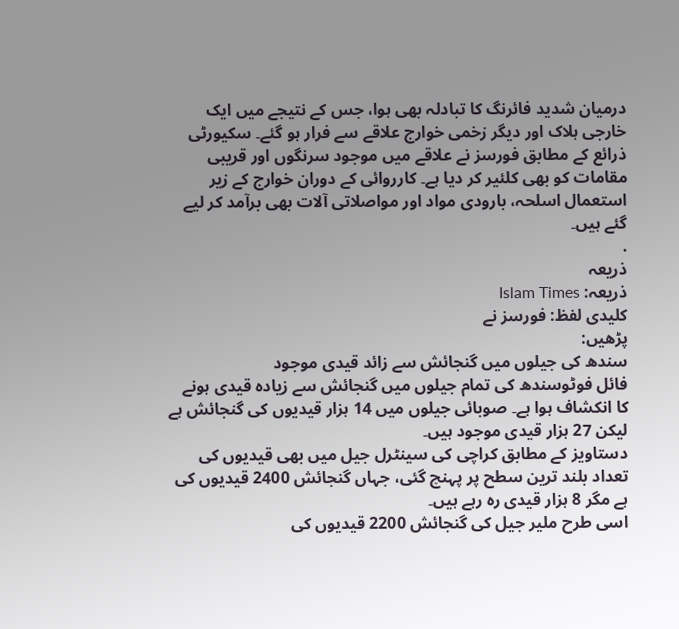درمیان شدید فائرنگ کا تبادلہ بھی ہوا، جس کے نتیجے میں ایک خارجی ہلاک اور دیگر زخمی خوارج علاقے سے فرار ہو گئے۔ سکیورٹی ذرائع کے مطابق فورسز نے علاقے میں موجود سرنگوں اور قریبی مقامات کو بھی کلئیر کر دیا ہے۔ کارروائی کے دوران خوارج کے زیر استعمال اسلحہ، بارودی مواد اور مواصلاتی آلات بھی برآمد کر لیے گئے ہیں۔
.
ذریعہ
ذریعہ: Islam Times
کلیدی لفظ: فورسز نے
پڑھیں:
سندھ کی جیلوں میں گنجائش سے زائد قیدی موجود
فائل فوٹوسندھ کی تمام جیلوں میں گنجائش سے زیادہ قیدی ہونے کا انکشاف ہوا ہے۔ صوبائی جیلوں میں 14 ہزار قیدیوں کی گنجائش ہے لیکن 27 ہزار قیدی موجود ہیں۔
دستاویز کے مطابق کراچی کی سینٹرل جیل میں بھی قیدیوں کی تعداد بلند ترین سطح پر پہنچ گئی، جہاں گنجائش 2400 قیدیوں کی ہے مگر 8 ہزار قیدی رہ رہے ہیں۔
اسی طرح ملیر جیل کی گنجائش 2200 قیدیوں کی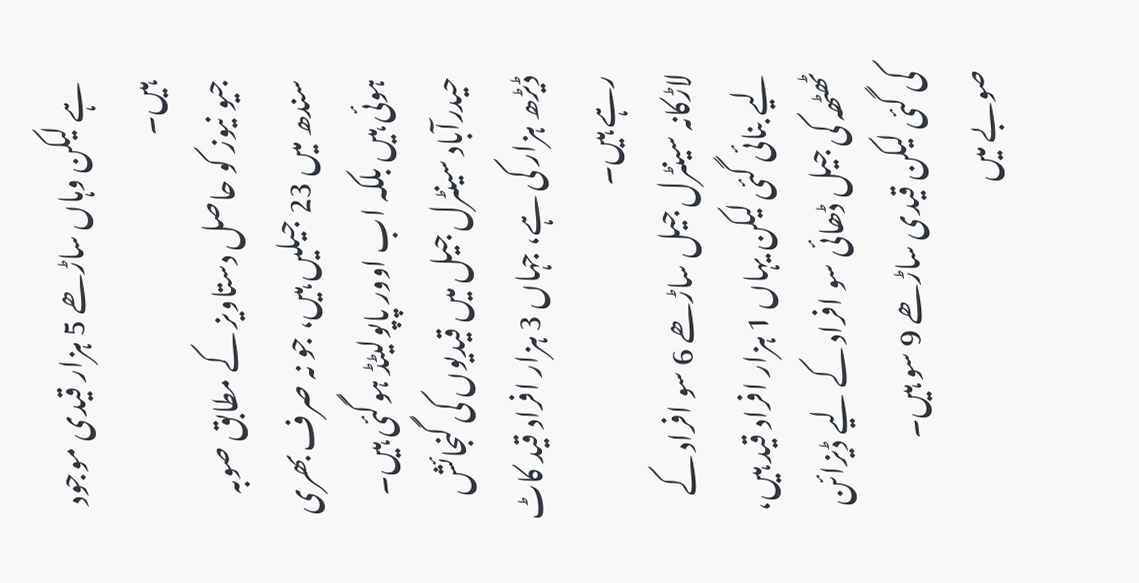ہے لیکن وہاں ساڑھے 5 ہزار قیدی موجود ہیں۔
جیو نیوز کو حاصل دستاویز کے مطابق صوبہ سندھ میں 23 جیلیں ہیں، جو نہ صرف بھری ہوئی ہیں بلکہ اب اوور پاپولیٹڈ ہوگئی ہیں۔
حیدرآباد سینٹرل جیل میں قیدیوں کی گنجائش ڈیڑھ ہزار کی ہے، جہاں 3 ہزار افراد قید کاٹ رہے ہیں۔
لاڑکانہ سینٹرل جیل ساڑھے 6 سو افراد کے لیے بنائی گئی لیکن یہاں 1 ہزار افراد قید ہیں، ٹھٹھہ کی جیل ڈھائی سو افراد کے لیے ڈیزائن کی گئی لیکن قیدی ساڑھے 9 سو ہیں۔
صوبے میں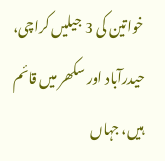خواتین کی 3 جیلیں کراچی، حیدرآباد اور سکھر میں قائم ہیں، جہاں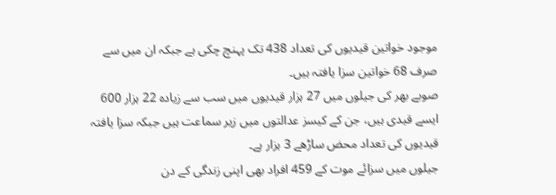موجود خواتین قیدیوں کی تعداد 438 تک پہنچ چکی ہے جبکہ ان میں سے صرف 68 خواتین سزا یافتہ ہیں۔
صوبے بھر کی جیلوں میں 27 ہزار قیدیوں میں سب سے زیادہ 22 ہزار 600 ایسے قیدی ہیں، جن کے کیسز عدالتوں میں زیر سماعت ہیں جبکہ سزا یافتہ قیدیوں کی تعداد محض ساڑھے 3 ہزار ہے۔
جیلوں میں سزائے موت کے 459 افراد بھی اپنی زندگی کے دن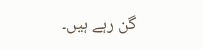گن رہے ہیں۔